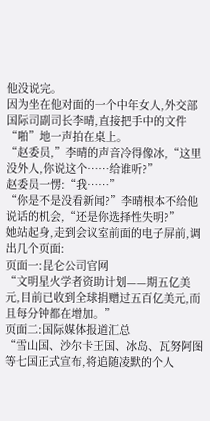他没说完。
因为坐在他对面的一个中年女人,外交部国际司副司长李晴,直接把手中的文件“啪”地一声拍在桌上。
“赵委员,”李晴的声音冷得像冰,“这里没外人,你说这个……给谁听?”
赵委员一愣:“我……”
“你是不是没看新闻?”李晴根本不给他说话的机会,“还是你选择性失明?”
她站起身,走到会议室前面的电子屏前,调出几个页面:
页面一:昆仑公司官网
“文明星火学者资助计划——期五亿美元,目前已收到全球捐赠过五百亿美元,而且每分钟都在增加。”
页面二:国际媒体报道汇总
“雪山国、沙尔卡王国、冰岛、瓦努阿图等七国正式宣布,将追随凌默的个人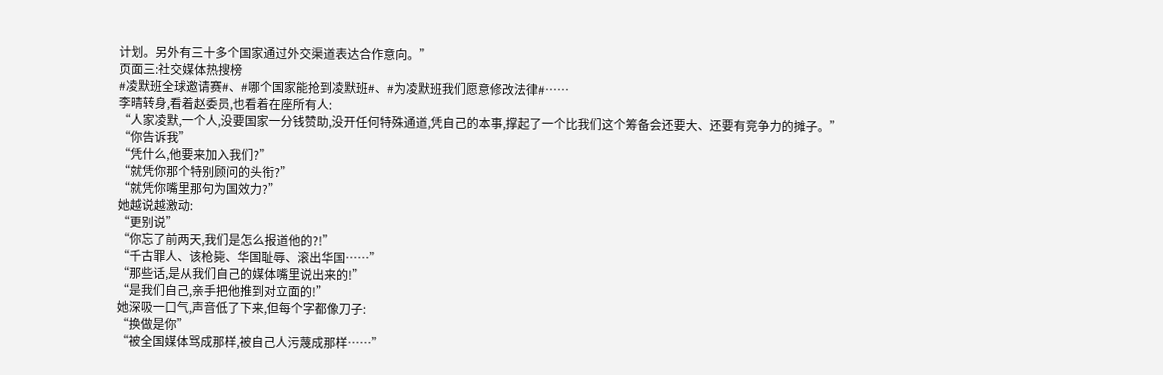计划。另外有三十多个国家通过外交渠道表达合作意向。”
页面三:社交媒体热搜榜
#凌默班全球邀请赛#、#哪个国家能抢到凌默班#、#为凌默班我们愿意修改法律#……
李晴转身,看着赵委员,也看着在座所有人:
“人家凌默,一个人,没要国家一分钱赞助,没开任何特殊通道,凭自己的本事,撑起了一个比我们这个筹备会还要大、还要有竞争力的摊子。”
“你告诉我”
“凭什么,他要来加入我们?”
“就凭你那个特别顾问的头衔?”
“就凭你嘴里那句为国效力?”
她越说越激动:
“更别说”
“你忘了前两天,我们是怎么报道他的?!”
“千古罪人、该枪毙、华国耻辱、滚出华国……”
“那些话,是从我们自己的媒体嘴里说出来的!”
“是我们自己,亲手把他推到对立面的!”
她深吸一口气,声音低了下来,但每个字都像刀子:
“换做是你”
“被全国媒体骂成那样,被自己人污蔑成那样……”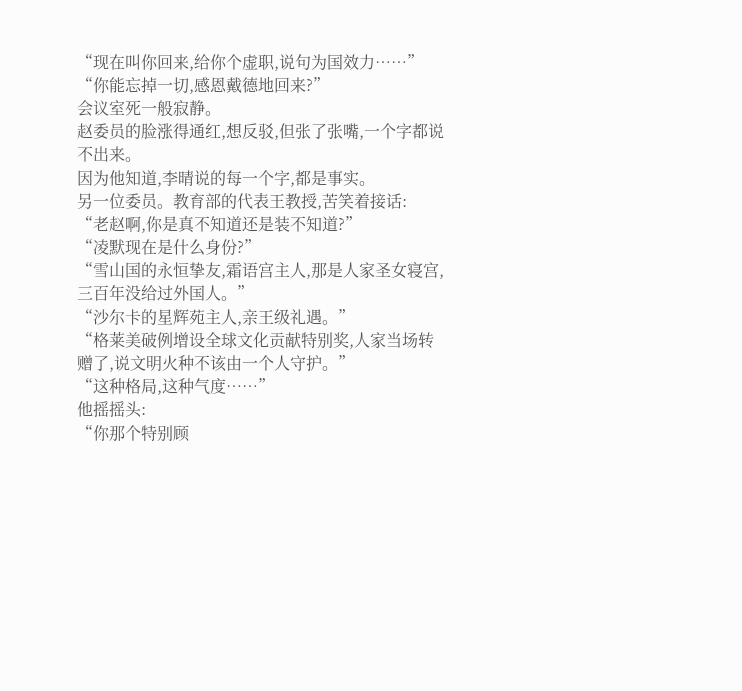“现在叫你回来,给你个虚职,说句为国效力……”
“你能忘掉一切,感恩戴德地回来?”
会议室死一般寂静。
赵委员的脸涨得通红,想反驳,但张了张嘴,一个字都说不出来。
因为他知道,李晴说的每一个字,都是事实。
另一位委员。教育部的代表王教授,苦笑着接话:
“老赵啊,你是真不知道还是装不知道?”
“凌默现在是什么身份?”
“雪山国的永恒挚友,霜语宫主人,那是人家圣女寝宫,三百年没给过外国人。”
“沙尔卡的星辉苑主人,亲王级礼遇。”
“格莱美破例增设全球文化贡献特别奖,人家当场转赠了,说文明火种不该由一个人守护。”
“这种格局,这种气度……”
他摇摇头:
“你那个特别顾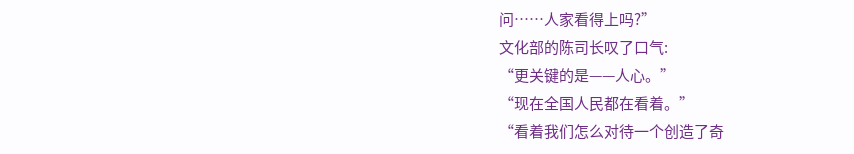问……人家看得上吗?”
文化部的陈司长叹了口气:
“更关键的是——人心。”
“现在全国人民都在看着。”
“看着我们怎么对待一个创造了奇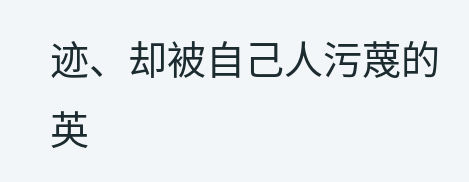迹、却被自己人污蔑的英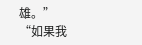雄。”
“如果我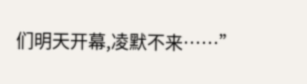们明天开幕,凌默不来……”